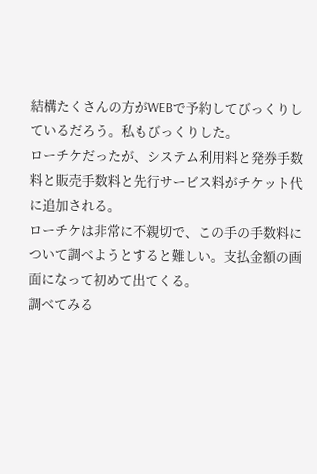結構たくさんの方がWEBで予約してびっくりしているだろう。私もびっくりした。
ローチケだったが、システム利用料と発券手数料と販売手数料と先行サービス料がチケット代に追加される。
ローチケは非常に不親切で、この手の手数料について調べようとすると難しい。支払金額の画面になって初めて出てくる。
調べてみる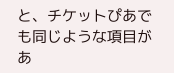と、チケットぴあでも同じような項目があ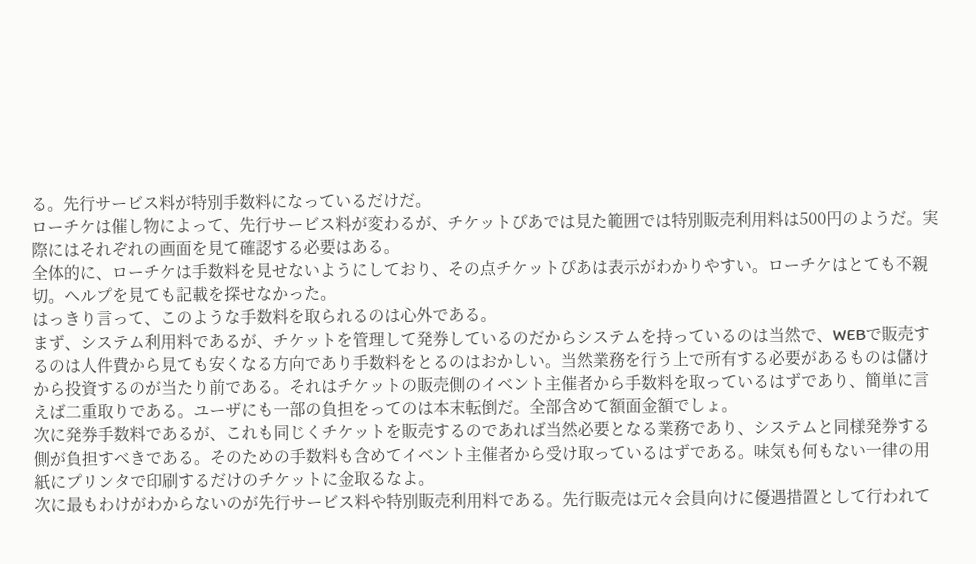る。先行サービス料が特別手数料になっているだけだ。
ローチケは催し物によって、先行サービス料が変わるが、チケットぴあでは見た範囲では特別販売利用料は500円のようだ。実際にはそれぞれの画面を見て確認する必要はある。
全体的に、ローチケは手数料を見せないようにしており、その点チケットぴあは表示がわかりやすい。ローチケはとても不親切。ヘルプを見ても記載を探せなかった。
はっきり言って、このような手数料を取られるのは心外である。
まず、システム利用料であるが、チケットを管理して発券しているのだからシステムを持っているのは当然で、WEBで販売するのは人件費から見ても安くなる方向であり手数料をとるのはおかしい。当然業務を行う上で所有する必要があるものは儲けから投資するのが当たり前である。それはチケットの販売側のイベント主催者から手数料を取っているはずであり、簡単に言えば二重取りである。ユーザにも一部の負担をってのは本末転倒だ。全部含めて額面金額でしょ。
次に発券手数料であるが、これも同じくチケットを販売するのであれば当然必要となる業務であり、システムと同様発券する側が負担すべきである。そのための手数料も含めてイベント主催者から受け取っているはずである。味気も何もない一律の用紙にプリンタで印刷するだけのチケットに金取るなよ。
次に最もわけがわからないのが先行サービス料や特別販売利用料である。先行販売は元々会員向けに優遇措置として行われて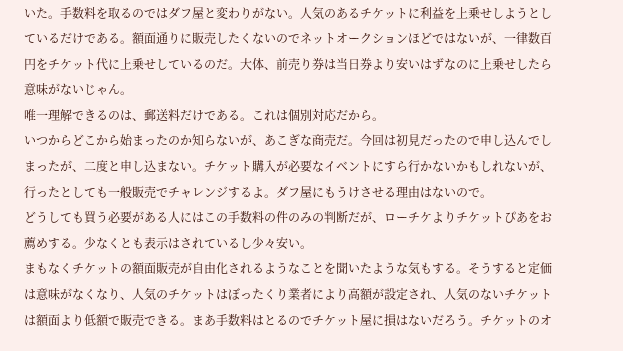いた。手数料を取るのではダフ屋と変わりがない。人気のあるチケットに利益を上乗せしようとしているだけである。額面通りに販売したくないのでネットオークションほどではないが、一律数百円をチケット代に上乗せしているのだ。大体、前売り券は当日券より安いはずなのに上乗せしたら意味がないじゃん。
唯一理解できるのは、郵送料だけである。これは個別対応だから。
いつからどこから始まったのか知らないが、あこぎな商売だ。今回は初見だったので申し込んでしまったが、二度と申し込まない。チケット購入が必要なイベントにすら行かないかもしれないが、行ったとしても一般販売でチャレンジするよ。ダフ屋にもうけさせる理由はないので。
どうしても買う必要がある人にはこの手数料の件のみの判断だが、ローチケよりチケットぴあをお薦めする。少なくとも表示はされているし少々安い。
まもなくチケットの額面販売が自由化されるようなことを聞いたような気もする。そうすると定価は意味がなくなり、人気のチケットはぼったくり業者により高額が設定され、人気のないチケットは額面より低額で販売できる。まあ手数料はとるのでチケット屋に損はないだろう。チケットのオ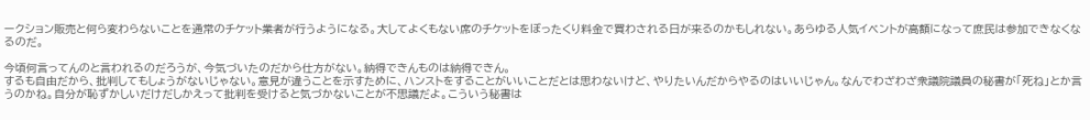ークション販売と何ら変わらないことを通常のチケット業者が行うようになる。大してよくもない席のチケットをぼったくり料金で買わされる日が来るのかもしれない。あらゆる人気イベントが高額になって庶民は参加できなくなるのだ。

今頃何言ってんのと言われるのだろうが、今気づいたのだから仕方がない。納得できんものは納得できん。
するも自由だから、批判してもしょうがないじゃない。意見が違うことを示すために、ハンストをすることがいいことだとは思わないけど、やりたいんだからやるのはいいじゃん。なんでわざわざ衆議院議員の秘書が「死ね」とか言うのかね。自分が恥ずかしいだけだしかえって批判を受けると気づかないことが不思議だよ。こういう秘書は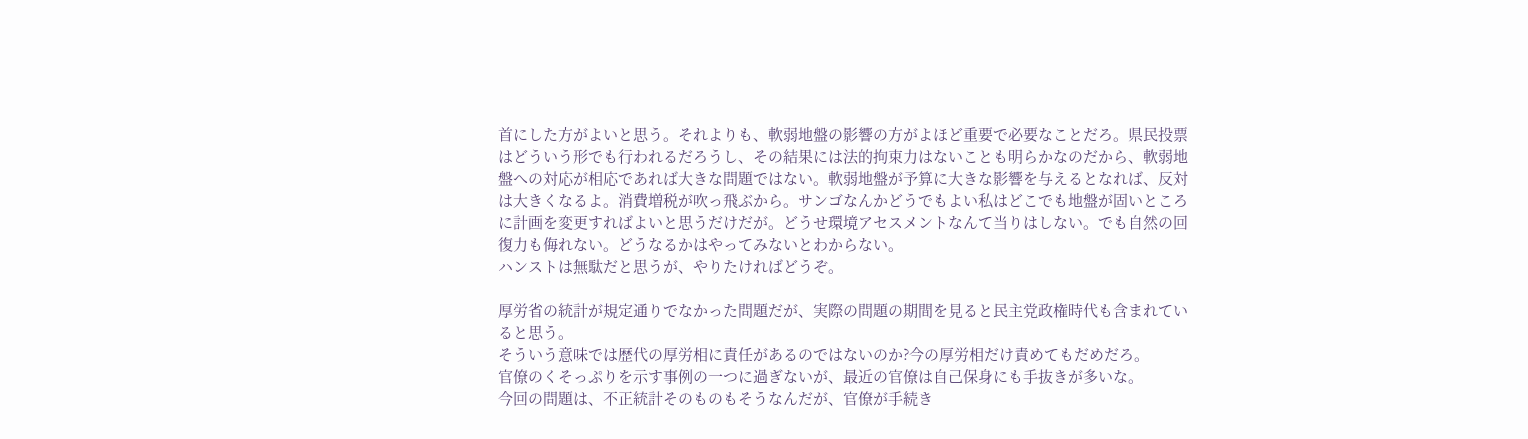首にした方がよいと思う。それよりも、軟弱地盤の影響の方がよほど重要で必要なことだろ。県民投票はどういう形でも行われるだろうし、その結果には法的拘束力はないことも明らかなのだから、軟弱地盤への対応が相応であれば大きな問題ではない。軟弱地盤が予算に大きな影響を与えるとなれば、反対は大きくなるよ。消費増税が吹っ飛ぶから。サンゴなんかどうでもよい私はどこでも地盤が固いところに計画を変更すればよいと思うだけだが。どうせ環境アセスメントなんて当りはしない。でも自然の回復力も侮れない。どうなるかはやってみないとわからない。
ハンストは無駄だと思うが、やりたければどうぞ。

厚労省の統計が規定通りでなかった問題だが、実際の問題の期間を見ると民主党政権時代も含まれていると思う。
そういう意味では歴代の厚労相に責任があるのではないのか?今の厚労相だけ責めてもだめだろ。
官僚のくそっぷりを示す事例の一つに過ぎないが、最近の官僚は自己保身にも手抜きが多いな。
今回の問題は、不正統計そのものもそうなんだが、官僚が手続き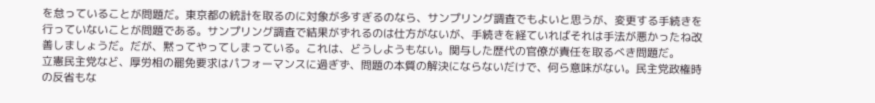を怠っていることが問題だ。東京都の統計を取るのに対象が多すぎるのなら、サンプリング調査でもよいと思うが、変更する手続きを行っていないことが問題である。サンプリング調査で結果がずれるのは仕方がないが、手続きを経ていればそれは手法が悪かったね改善しましょうだ。だが、黙ってやってしまっている。これは、どうしようもない。関与した歴代の官僚が責任を取るべき問題だ。
立憲民主党など、厚労相の罷免要求はパフォーマンスに過ぎず、問題の本質の解決にならないだけで、何ら意味がない。民主党政権時の反省もな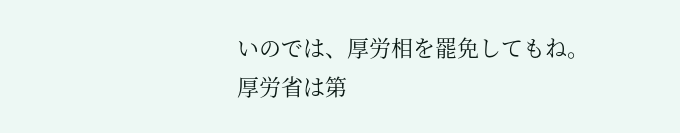いのでは、厚労相を罷免してもね。
厚労省は第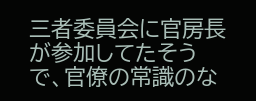三者委員会に官房長が参加してたそうで、官僚の常識のな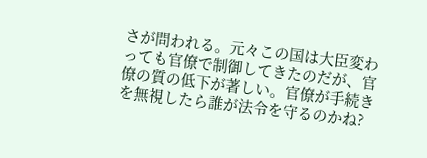さが問われる。元々この国は大臣変わっても官僚で制御してきたのだが、官僚の質の低下が著しい。官僚が手続きを無視したら誰が法令を守るのかね?